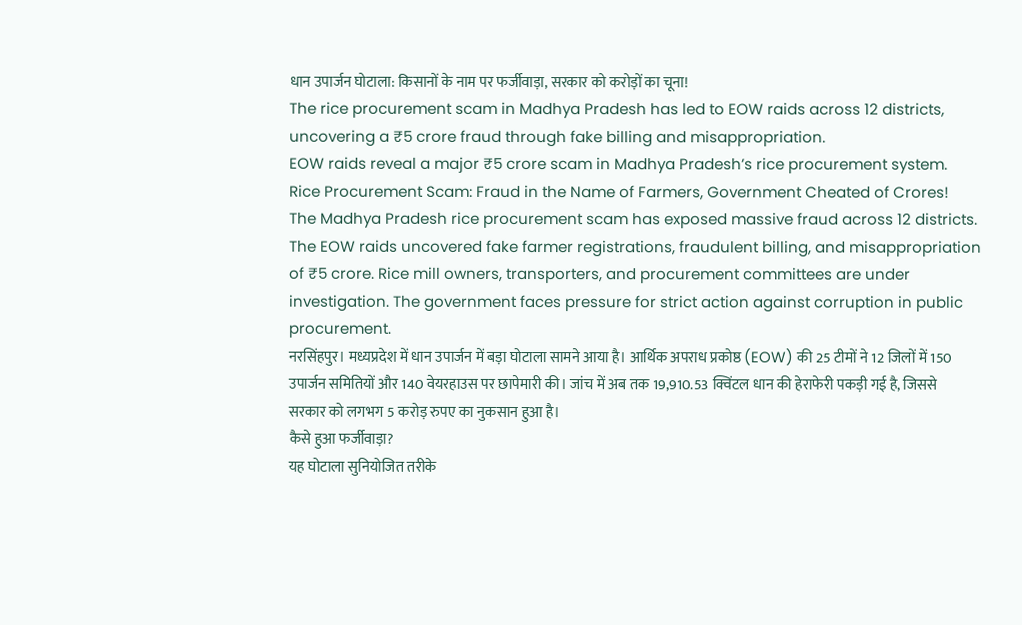धान उपार्जन घोटाला: किसानों के नाम पर फर्जीवाड़ा, सरकार को करोड़ों का चूना!
The rice procurement scam in Madhya Pradesh has led to EOW raids across 12 districts, uncovering a ₹5 crore fraud through fake billing and misappropriation.
EOW raids reveal a major ₹5 crore scam in Madhya Pradesh’s rice procurement system.
Rice Procurement Scam: Fraud in the Name of Farmers, Government Cheated of Crores!
The Madhya Pradesh rice procurement scam has exposed massive fraud across 12 districts. The EOW raids uncovered fake farmer registrations, fraudulent billing, and misappropriation of ₹5 crore. Rice mill owners, transporters, and procurement committees are under investigation. The government faces pressure for strict action against corruption in public procurement.
नरसिंहपुर। मध्यप्रदेश में धान उपार्जन में बड़ा घोटाला सामने आया है। आर्थिक अपराध प्रकोष्ठ (EOW) की 25 टीमों ने 12 जिलों में 150 उपार्जन समितियों और 140 वेयरहाउस पर छापेमारी की। जांच में अब तक 19,910.53 क्विंटल धान की हेराफेरी पकड़ी गई है, जिससे सरकार को लगभग 5 करोड़ रुपए का नुकसान हुआ है।
कैसे हुआ फर्जीवाड़ा?
यह घोटाला सुनियोजित तरीके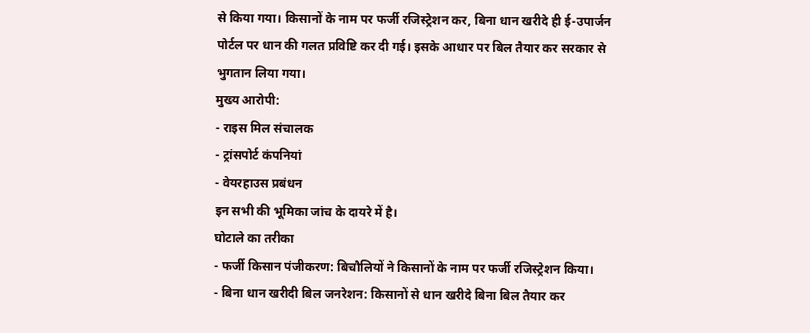से किया गया। किसानों के नाम पर फर्जी रजिस्ट्रेशन कर, बिना धान खरीदे ही ई-उपार्जन पोर्टल पर धान की गलत प्रविष्टि कर दी गई। इसके आधार पर बिल तैयार कर सरकार से भुगतान लिया गया।
मुख्य आरोपी:
- राइस मिल संचालक
- ट्रांसपोर्ट कंपनियां
- वेयरहाउस प्रबंधन
इन सभी की भूमिका जांच के दायरे में है।
घोटाले का तरीका
- फर्जी किसान पंजीकरण: बिचौलियों ने किसानों के नाम पर फर्जी रजिस्ट्रेशन किया।
- बिना धान खरीदी बिल जनरेशन: किसानों से धान खरीदे बिना बिल तैयार कर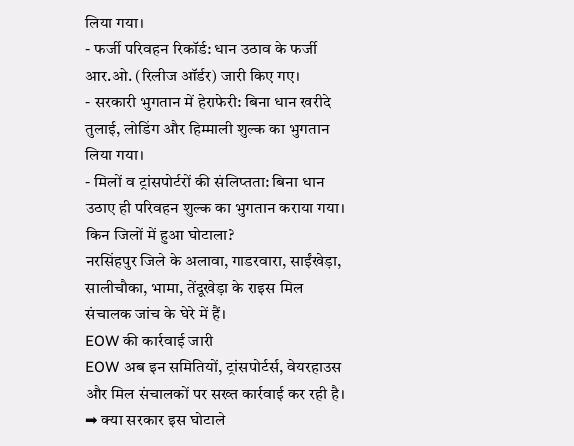लिया गया।
- फर्जी परिवहन रिकॉर्ड: धान उठाव के फर्जी आर.ओ. (रिलीज ऑर्डर) जारी किए गए।
- सरकारी भुगतान में हेराफेरी: बिना धान खरीदे तुलाई, लोडिंग और हिम्माली शुल्क का भुगतान लिया गया।
- मिलों व ट्रांसपोर्टरों की संलिप्तता: बिना धान उठाए ही परिवहन शुल्क का भुगतान कराया गया।
किन जिलों में हुआ घोटाला?
नरसिंहपुर जिले के अलावा, गाडरवारा, साईंखेड़ा, सालीचौका, भामा, तेंदूखेड़ा के राइस मिल संचालक जांच के घेरे में हैं।
EOW की कार्रवाई जारी
EOW अब इन समितियों, ट्रांसपोर्टर्स, वेयरहाउस और मिल संचालकों पर सख्त कार्रवाई कर रही है।
➡ क्या सरकार इस घोटाले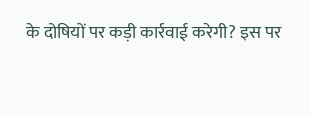के दोषियों पर कड़ी कार्रवाई करेगी? इस पर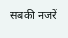सबकी नजरें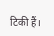टिकी हैं।